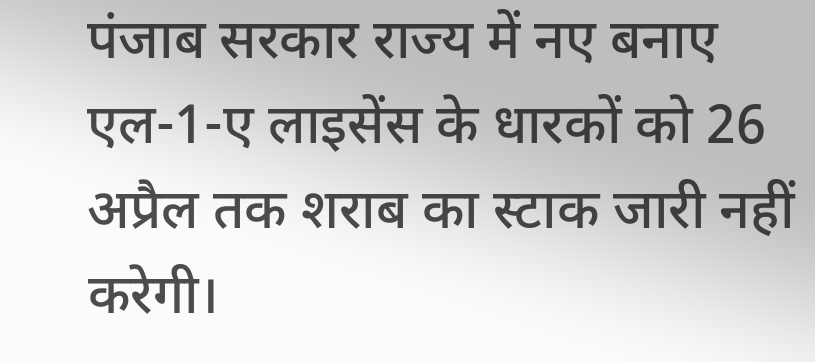पंजाब सरकार राज्य में नए बनाए एल-1-ए लाइसेंस के धारकों को 26 अप्रैल तक शराब का स्टाक जारी नहीं करेगी।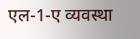एल-1-ए व्यवस्था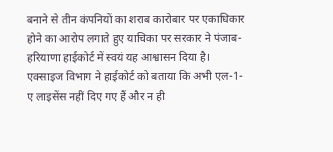बनाने से तीन कंपनियों का शराब कारोबार पर एकाधिकार होने का आरोप लगाते हुए याचिका पर सरकार ने पंजाब-हरियाणा हाईकोर्ट में स्वयं यह आश्वासन दिया है।
एक्साइज विभाग ने हाईकोर्ट को बताया कि अभी एल-1-ए लाइसेंस नहीं दिए गए हैं और न ही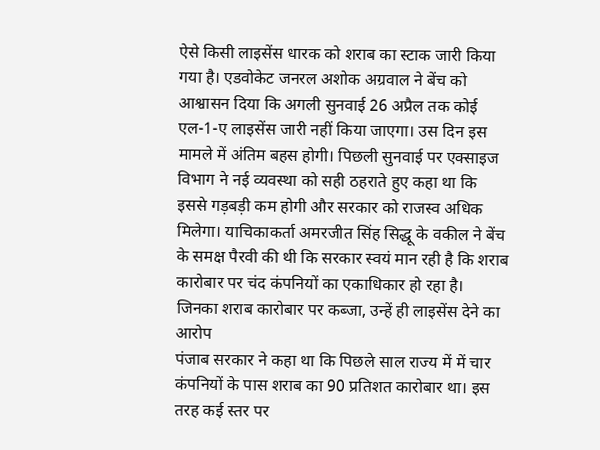ऐसे किसी लाइसेंस धारक को शराब का स्टाक जारी किया गया है। एडवोकेट जनरल अशोक अग्रवाल ने बेंच को आश्वासन दिया कि अगली सुनवाई 26 अप्रैल तक कोई एल-1-ए लाइसेंस जारी नहीं किया जाएगा। उस दिन इस मामले में अंतिम बहस होगी। पिछली सुनवाई पर एक्साइज विभाग ने नई व्यवस्था को सही ठहराते हुए कहा था कि इससे गड़बड़ी कम होगी और सरकार को राजस्व अधिक मिलेगा। याचिकाकर्ता अमरजीत सिंह सिद्धू के वकील ने बेंच के समक्ष पैरवी की थी कि सरकार स्वयं मान रही है कि शराब कारोबार पर चंद कंपनियों का एकाधिकार हो रहा है।
जिनका शराब कारोबार पर कब्जा, उन्हें ही लाइसेंस देने का आरोप
पंजाब सरकार ने कहा था कि पिछले साल राज्य में में चार कंपनियों के पास शराब का 90 प्रतिशत कारोबार था। इस तरह कई स्तर पर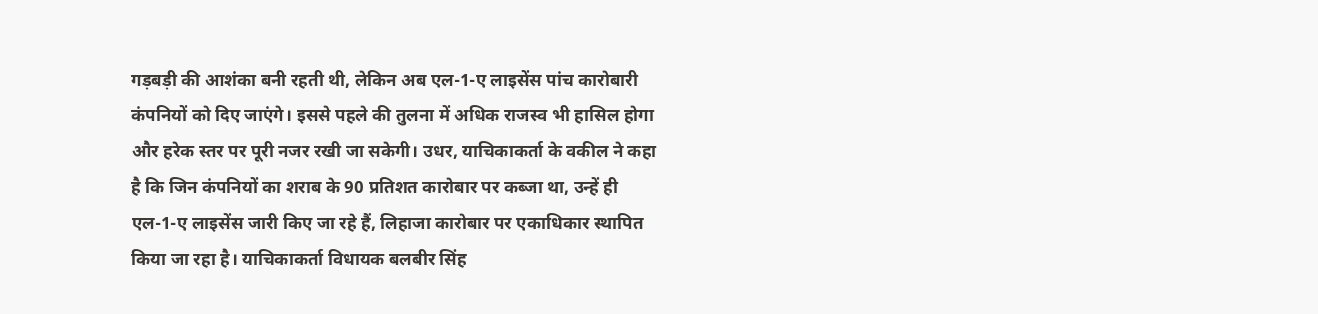गड़बड़ी की आशंका बनी रहती थी, लेकिन अब एल-1-ए लाइसेंस पांच कारोबारी कंपनियों को दिए जाएंगे। इससे पहले की तुलना में अधिक राजस्व भी हासिल होगा और हरेक स्तर पर पूरी नजर रखी जा सकेगी। उधर, याचिकाकर्ता के वकील ने कहा है कि जिन कंपनियों का शराब के 90 प्रतिशत कारोबार पर कब्जा था, उन्हें ही एल-1-ए लाइसेंस जारी किए जा रहे हैं, लिहाजा कारोबार पर एकाधिकार स्थापित किया जा रहा है। याचिकाकर्ता विधायक बलबीर सिंह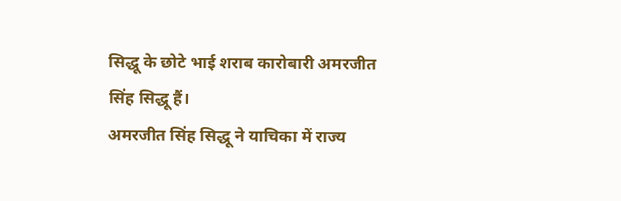सिद्धू के छोटे भाई शराब कारोबारी अमरजीत सिंह सिद्धू हैं।
अमरजीत सिंह सिद्धू ने याचिका में राज्य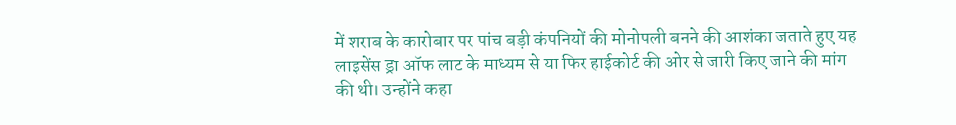में शराब के कारोबार पर पांच बड़ी कंपनियों की मोनोपली बनने की आशंका जताते हुए यह लाइसेंस ड्रा ऑफ लाट के माध्यम से या फिर हाईकोर्ट की ओर से जारी किए जाने की मांग की थी। उन्होंने कहा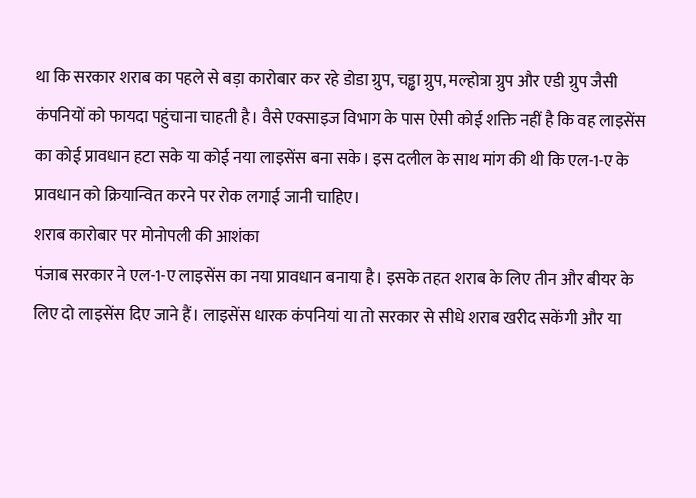था कि सरकार शराब का पहले से बड़ा कारोबार कर रहे डोडा ग्रुप, चड्ढा ग्रुप, मल्होत्रा ग्रुप और एडी ग्रुप जैसी कंपनियों को फायदा पहुंचाना चाहती है। वैसे एक्साइज विभाग के पास ऐसी कोई शक्ति नहीं है कि वह लाइसेंस का कोई प्रावधान हटा सके या कोई नया लाइसेंस बना सके। इस दलील के साथ मांग की थी कि एल-1-ए के प्रावधान को क्रियान्वित करने पर रोक लगाई जानी चाहिए।
शराब कारोबार पर मोनोपली की आशंका
पंजाब सरकार ने एल-1-ए लाइसेंस का नया प्रावधान बनाया है। इसके तहत शराब के लिए तीन और बीयर के लिए दो लाइसेंस दिए जाने हैं। लाइसेंस धारक कंपनियां या तो सरकार से सीधे शराब खरीद सकेंगी और या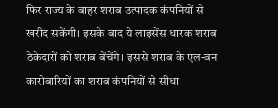फिर राज्य के बाहर शराब उत्पादक कंपनियों से खरीद सकेंगी। इसके बाद ये लाइसेंस धारक शराब ठेकेदारों को शराब बेंचेंगे। इससे शराब के एल-वन कारोबारियों का शराब कंपनियों से सीधा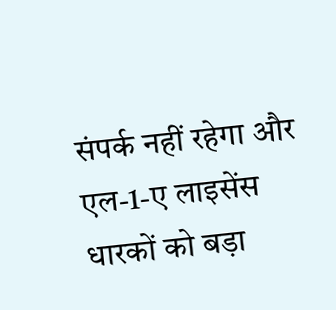संपर्क नहीं रहेगा और एल-1-ए लाइसेंस धारकों को बड़ा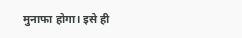मुनाफा होगा। इसे ही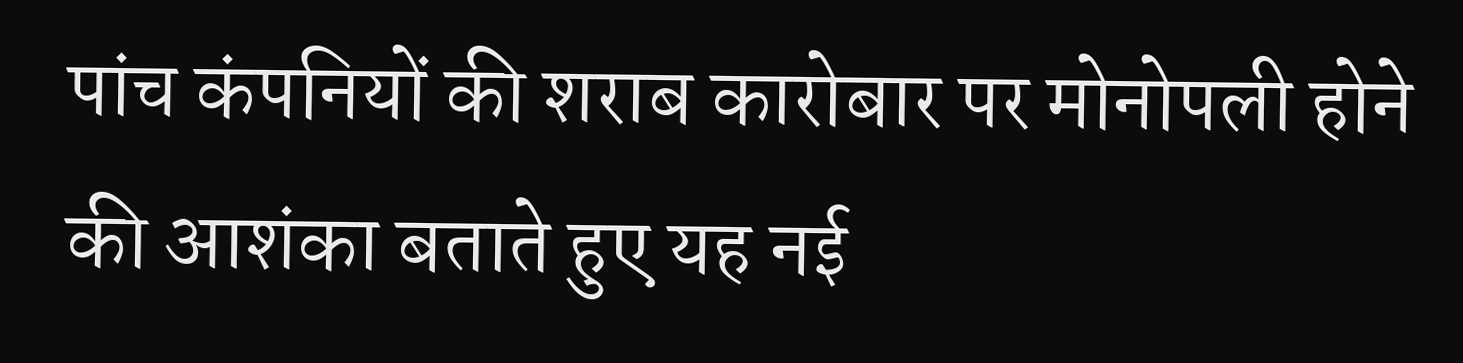पांच कंपनियों की शराब कारोबार पर मोनोपली होने की आशंका बताते हुए यह नई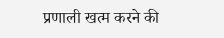प्रणाली खत्म करने की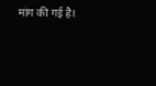मांग की गई है।